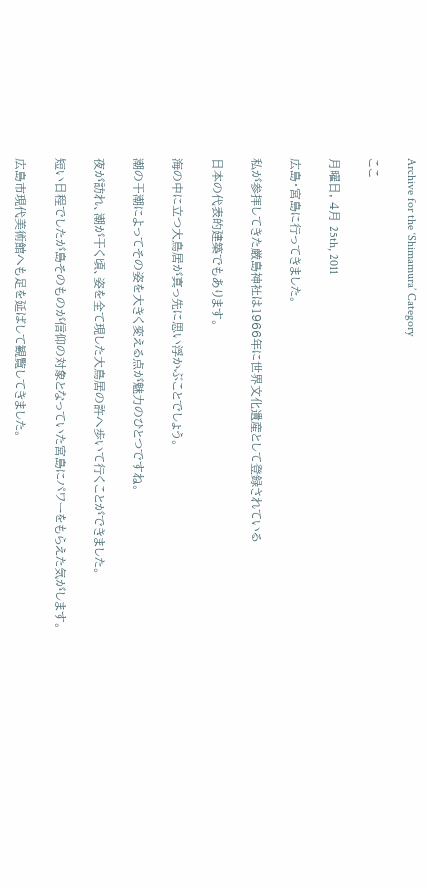Archive for the ‘Shimamura’ Category

ここ

月曜日, 4月 25th, 2011

広島・宮島に行ってきました。

私が参拝してきた厳島神社は1966年に世界文化遺産として登録されている

日本の代表的建築でもあります。

海の中に立つ大鳥居が真っ先に思い浮かぶことでしょう。

潮の干潮によってその姿を大きく変える点が魅力のひとつですね。

夜が訪れ、潮が干く頃、姿を全て現した大鳥居の許へ歩いて行くことができました。

短い日程でしたが島そのものが信仰の対象となっていた宮島にパワーをもらえた気がします。

広島市現代美術館へも足を延ばして観覧してきました。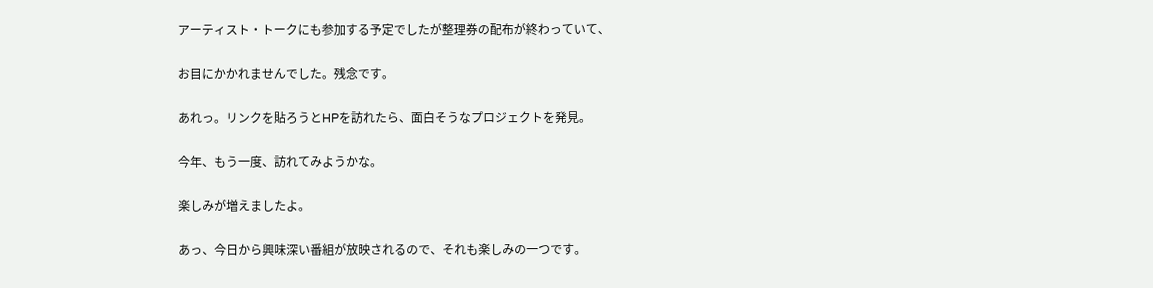アーティスト・トークにも参加する予定でしたが整理券の配布が終わっていて、

お目にかかれませんでした。残念です。

あれっ。リンクを貼ろうとHPを訪れたら、面白そうなプロジェクトを発見。

今年、もう一度、訪れてみようかな。

楽しみが増えましたよ。

あっ、今日から興味深い番組が放映されるので、それも楽しみの一つです。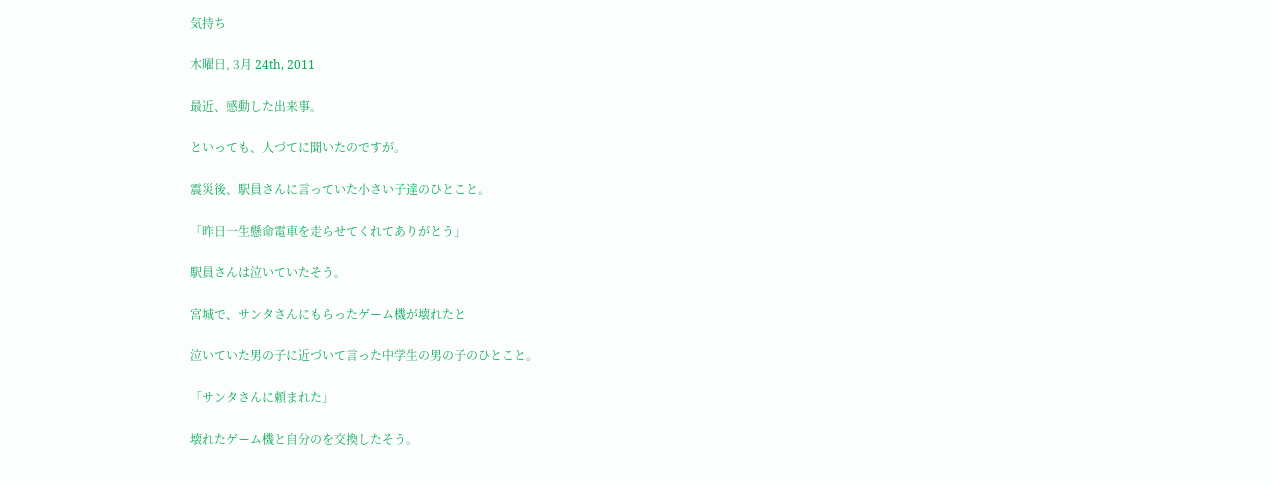気持ち

木曜日, 3月 24th, 2011

最近、感動した出来事。

といっても、人づてに聞いたのですが。

震災後、駅員さんに言っていた小さい子達のひとこと。

「昨日一生懸命電車を走らせてくれてありがとう」

駅員さんは泣いていたそう。

宮城で、サンタさんにもらったゲーム機が壊れたと

泣いていた男の子に近づいて言った中学生の男の子のひとこと。

「サンタさんに頼まれた」

壊れたゲーム機と自分のを交換したそう。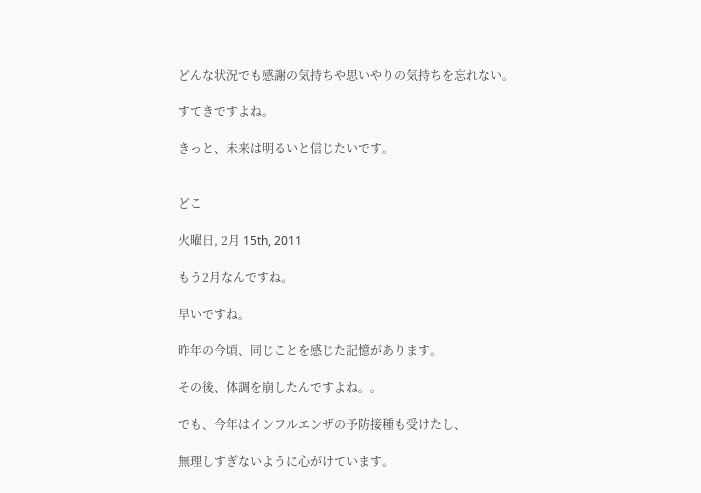どんな状況でも感謝の気持ちや思いやりの気持ちを忘れない。

すてきですよね。

きっと、未来は明るいと信じたいです。


どこ

火曜日, 2月 15th, 2011

もう2月なんですね。

早いですね。

昨年の今頃、同じことを感じた記憶があります。

その後、体調を崩したんですよね。。

でも、今年はインフルエンザの予防接種も受けたし、

無理しすぎないように心がけています。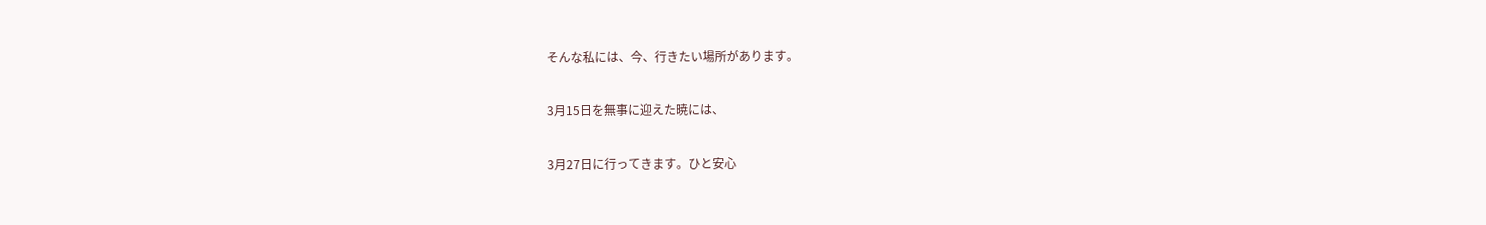そんな私には、今、行きたい場所があります。

3月15日を無事に迎えた暁には、

3月27日に行ってきます。ひと安心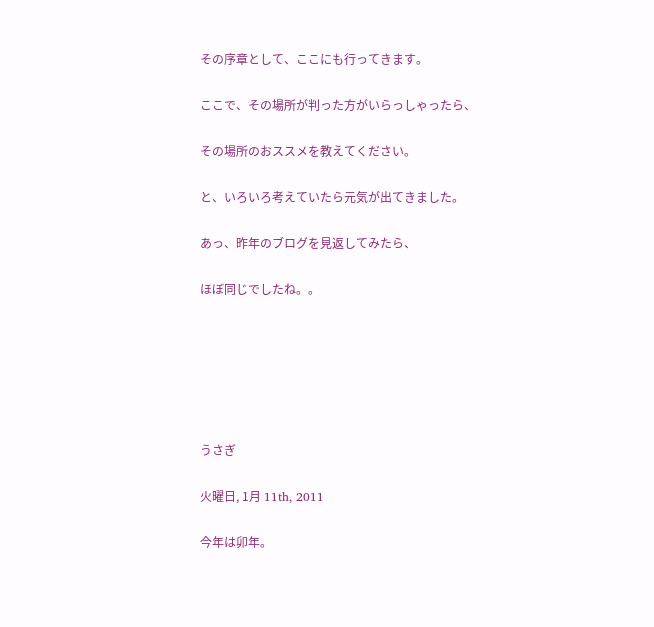その序章として、ここにも行ってきます。

ここで、その場所が判った方がいらっしゃったら、

その場所のおススメを教えてください。

と、いろいろ考えていたら元気が出てきました。

あっ、昨年のブログを見返してみたら、

ほぼ同じでしたね。。






うさぎ

火曜日, 1月 11th, 2011

今年は卯年。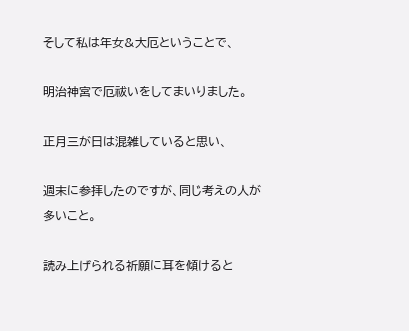そして私は年女&大厄ということで、

明治神宮で厄祓いをしてまいりました。

正月三が日は混雑していると思い、

週末に参拝したのですが、同じ考えの人が多いこと。

読み上げられる祈願に耳を傾けると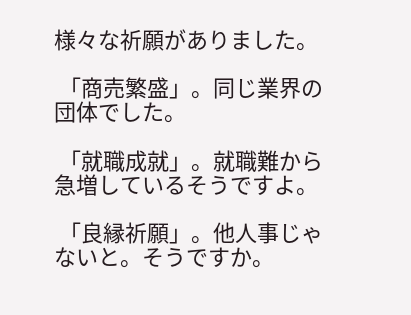様々な祈願がありました。

 「商売繁盛」。同じ業界の団体でした。

 「就職成就」。就職難から急増しているそうですよ。

 「良縁祈願」。他人事じゃないと。そうですか。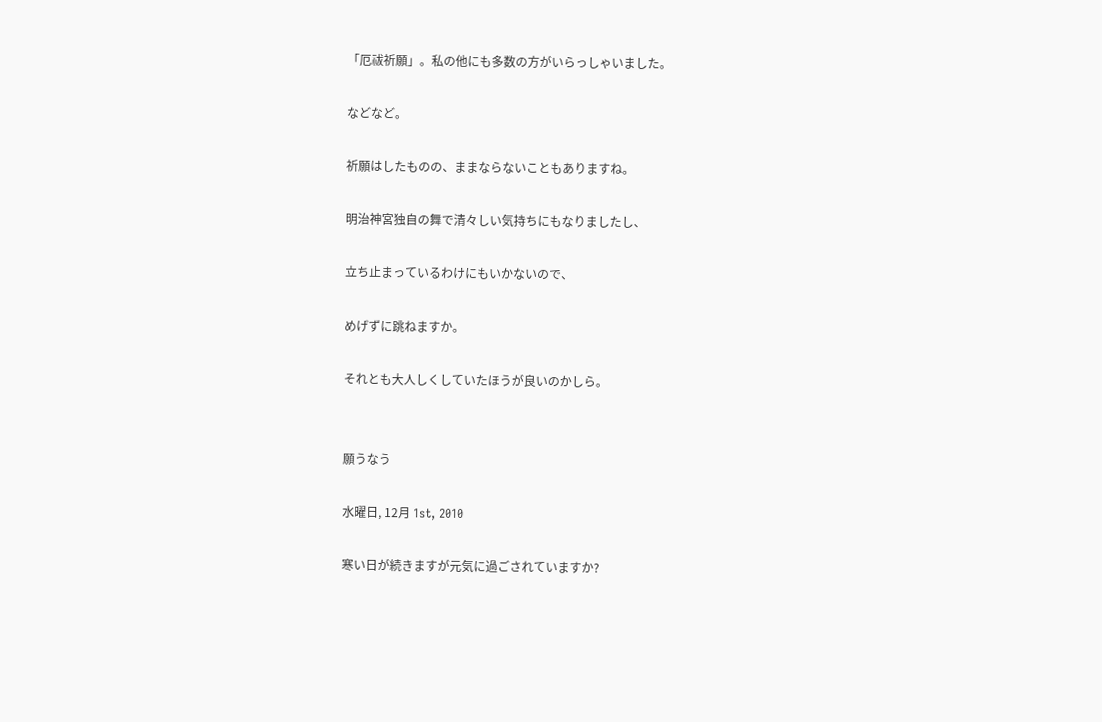「厄祓祈願」。私の他にも多数の方がいらっしゃいました。

などなど。

祈願はしたものの、ままならないこともありますね。

明治神宮独自の舞で清々しい気持ちにもなりましたし、

立ち止まっているわけにもいかないので、

めげずに跳ねますか。

それとも大人しくしていたほうが良いのかしら。


願うなう

水曜日, 12月 1st, 2010

寒い日が続きますが元気に過ごされていますか?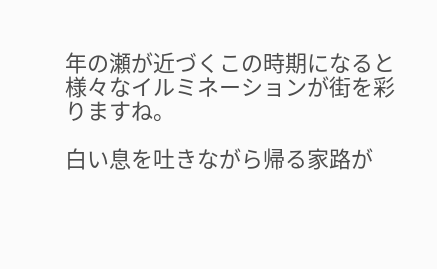年の瀬が近づくこの時期になると様々なイルミネーションが街を彩りますね。

白い息を吐きながら帰る家路が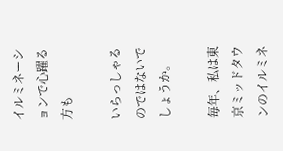イルミネーションで心躍る方も

いらっしゃるのではないでしょうか。

毎年、私は東京ミッドタウンのイルミネ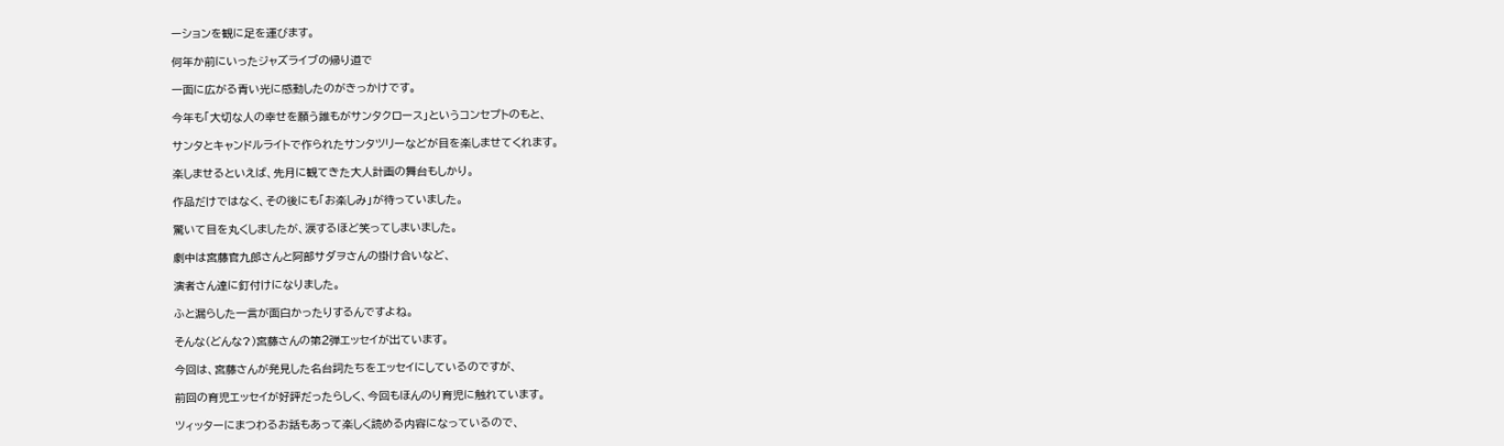ーションを観に足を運びます。

何年か前にいったジャズライブの帰り道で

一面に広がる青い光に感動したのがきっかけです。

今年も「大切な人の幸せを願う誰もがサンタクロース」というコンセプトのもと、

サンタとキャンドルライトで作られたサンタツリーなどが目を楽しませてくれます。

楽しませるといえば、先月に観てきた大人計画の舞台もしかり。

作品だけではなく、その後にも「お楽しみ」が待っていました。

驚いて目を丸くしましたが、涙するほど笑ってしまいました。

劇中は宮藤官九郎さんと阿部サダヲさんの掛け合いなど、

演者さん達に釘付けになりました。

ふと漏らした一言が面白かったりするんですよね。

そんな(どんな?)宮藤さんの第2弾エッセイが出ています。

今回は、宮藤さんが発見した名台詞たちをエッセイにしているのですが、

前回の育児エッセイが好評だったらしく、今回もほんのり育児に触れています。

ツィッターにまつわるお話もあって楽しく読める内容になっているので、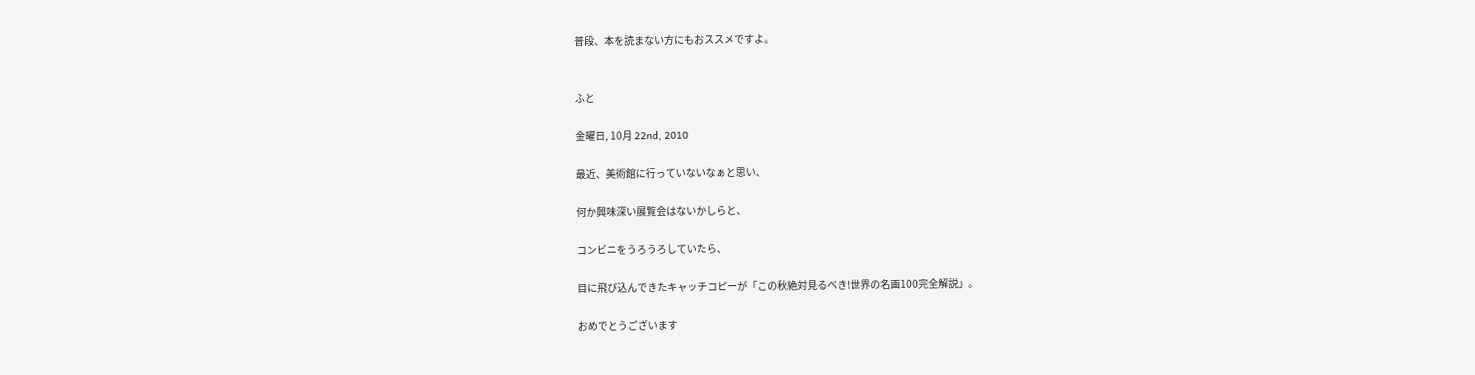普段、本を読まない方にもおススメですよ。


ふと

金曜日, 10月 22nd, 2010

最近、美術館に行っていないなぁと思い、

何か興味深い展覧会はないかしらと、

コンビニをうろうろしていたら、

目に飛び込んできたキャッチコピーが「この秋絶対見るべき!世界の名画100完全解説」。

おめでとうございます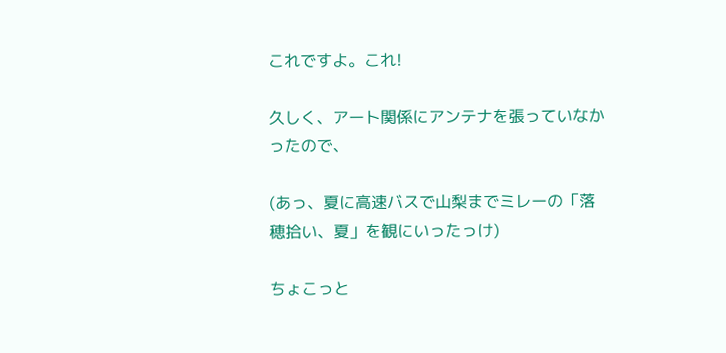これですよ。これ!

久しく、アート関係にアンテナを張っていなかったので、

(あっ、夏に高速バスで山梨までミレーの「落穂拾い、夏」を観にいったっけ)

ちょこっと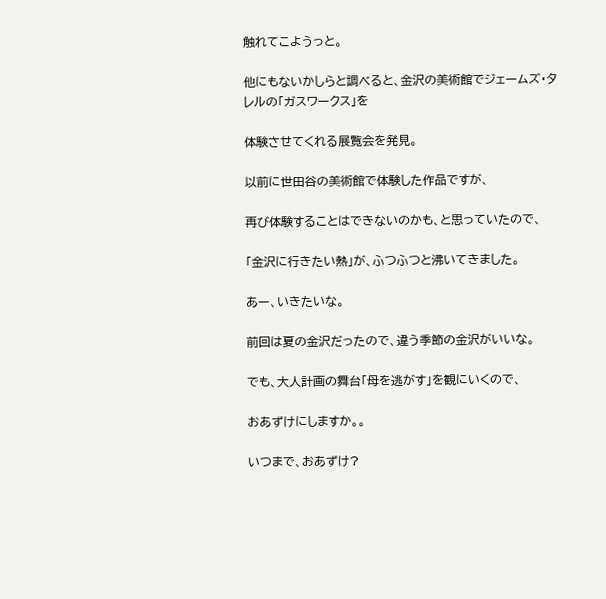触れてこようっと。

他にもないかしらと調べると、金沢の美術館でジェームズ・タレルの「ガスワークス」を

体験させてくれる展覧会を発見。

以前に世田谷の美術館で体験した作品ですが、

再び体験することはできないのかも、と思っていたので、

「金沢に行きたい熱」が、ふつふつと沸いてきました。

あー、いきたいな。

前回は夏の金沢だったので、違う季節の金沢がいいな。

でも、大人計画の舞台「母を逃がす」を観にいくので、

おあずけにしますか。。

いつまで、おあずけ?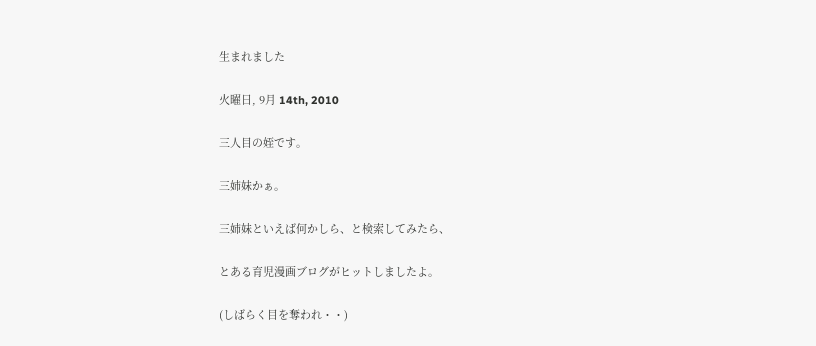生まれました

火曜日, 9月 14th, 2010

三人目の姪です。

三姉妹かぁ。

三姉妹といえば何かしら、と検索してみたら、

とある育児漫画ブログがヒットしましたよ。

(しばらく目を奪われ・・)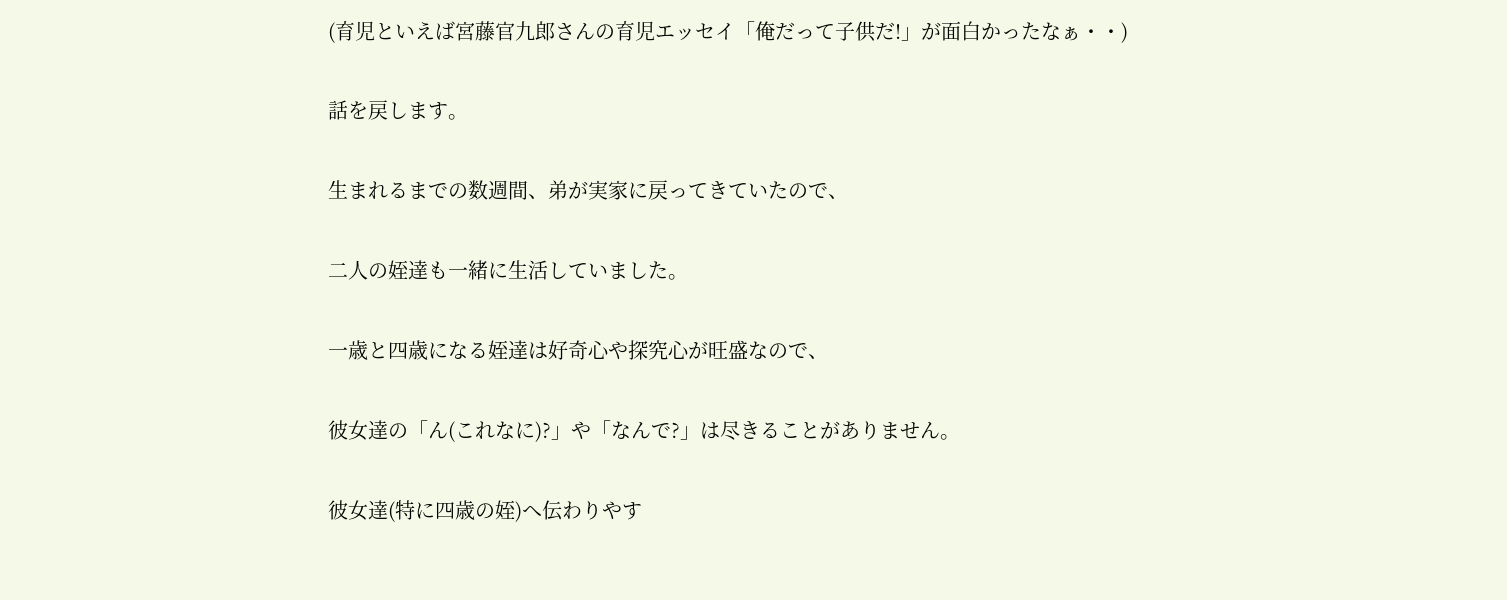(育児といえば宮藤官九郎さんの育児エッセイ「俺だって子供だ!」が面白かったなぁ・・)

話を戻します。

生まれるまでの数週間、弟が実家に戻ってきていたので、

二人の姪達も一緒に生活していました。

一歳と四歳になる姪達は好奇心や探究心が旺盛なので、

彼女達の「ん(これなに)?」や「なんで?」は尽きることがありません。

彼女達(特に四歳の姪)へ伝わりやす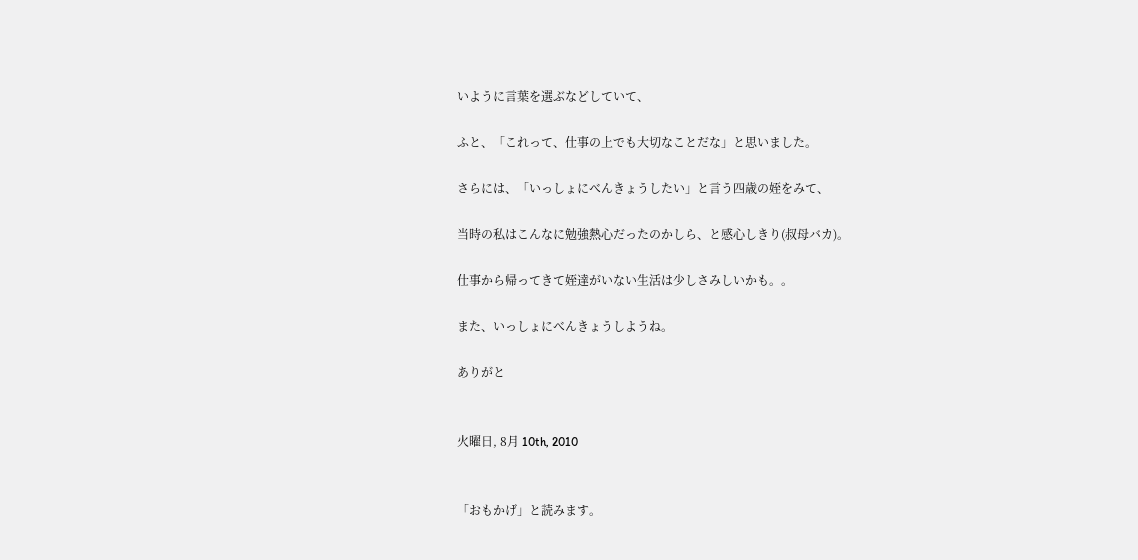いように言葉を選ぶなどしていて、

ふと、「これって、仕事の上でも大切なことだな」と思いました。

さらには、「いっしょにべんきょうしたい」と言う四歳の姪をみて、

当時の私はこんなに勉強熱心だったのかしら、と感心しきり(叔母バカ)。

仕事から帰ってきて姪達がいない生活は少しさみしいかも。。

また、いっしょにべんきょうしようね。

ありがと


火曜日, 8月 10th, 2010


「おもかげ」と読みます。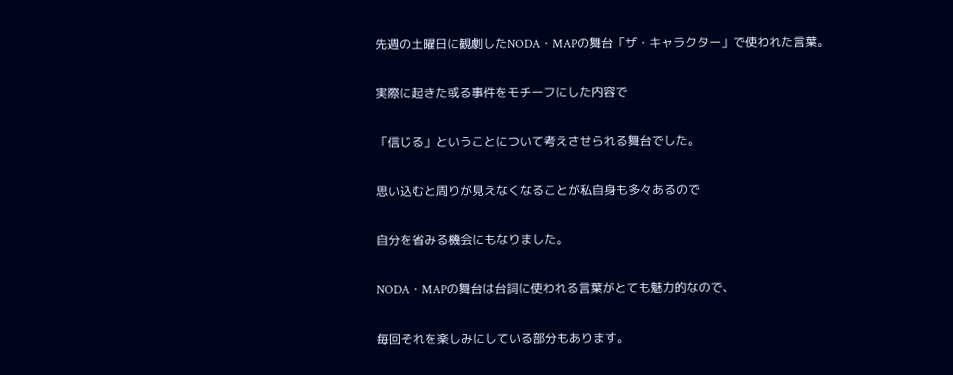先週の土曜日に観劇したNODA・MAPの舞台「ザ・キャラクター」で使われた言葉。

実際に起きた或る事件をモチーフにした内容で

「信じる」ということについて考えさせられる舞台でした。

思い込むと周りが見えなくなることが私自身も多々あるので

自分を省みる機会にもなりました。

NODA・MAPの舞台は台詞に使われる言葉がとても魅力的なので、

毎回それを楽しみにしている部分もあります。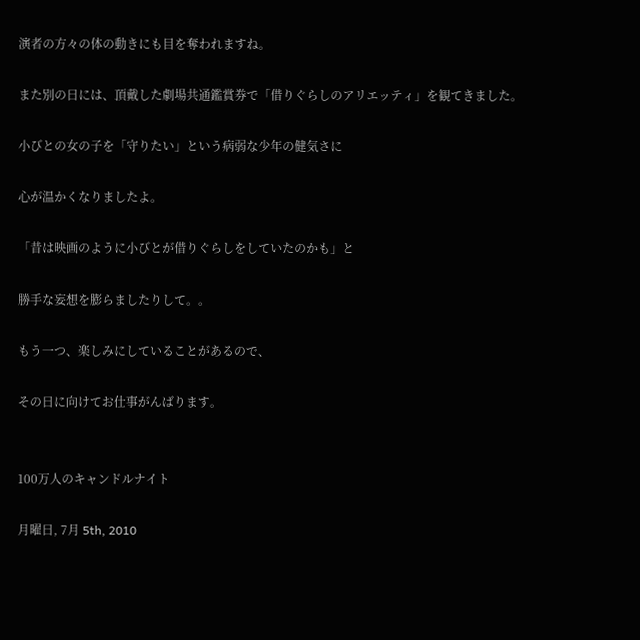演者の方々の体の動きにも目を奪われますね。

また別の日には、頂戴した劇場共通鑑賞券で「借りぐらしのアリエッティ」を観てきました。

小びとの女の子を「守りたい」という病弱な少年の健気さに

心が温かくなりましたよ。

「昔は映画のように小びとが借りぐらしをしていたのかも」と

勝手な妄想を膨らましたりして。。

もう一つ、楽しみにしていることがあるので、

その日に向けてお仕事がんばります。


100万人のキャンドルナイト

月曜日, 7月 5th, 2010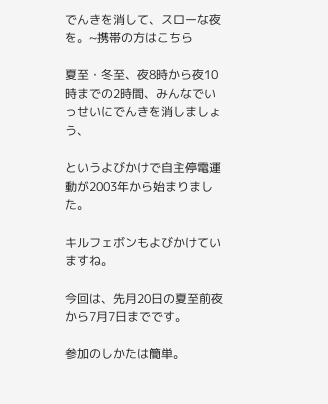でんきを消して、スローな夜を。~携帯の方はこちら

夏至・冬至、夜8時から夜10時までの2時間、みんなでいっせいにでんきを消しましょう、

というよびかけで自主停電運動が2003年から始まりました。

キルフェボンもよびかけていますね。

今回は、先月20日の夏至前夜から7月7日までです。

参加のしかたは簡単。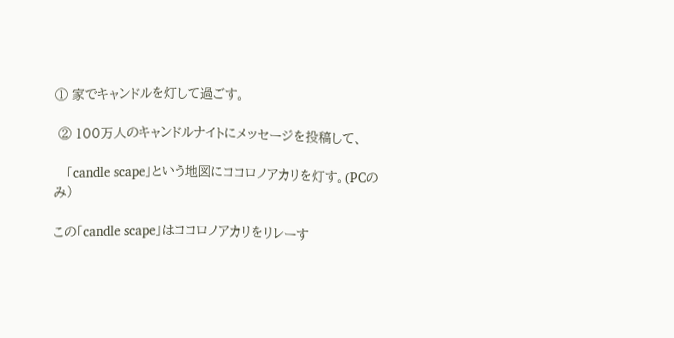① 家でキャンドルを灯して過ごす。

 ② 100万人のキャンドルナイトにメッセージを投稿して、

   「candle scape」という地図にココロノアカリを灯す。(PCのみ)

この「candle scape」はココロノアカリをリレーす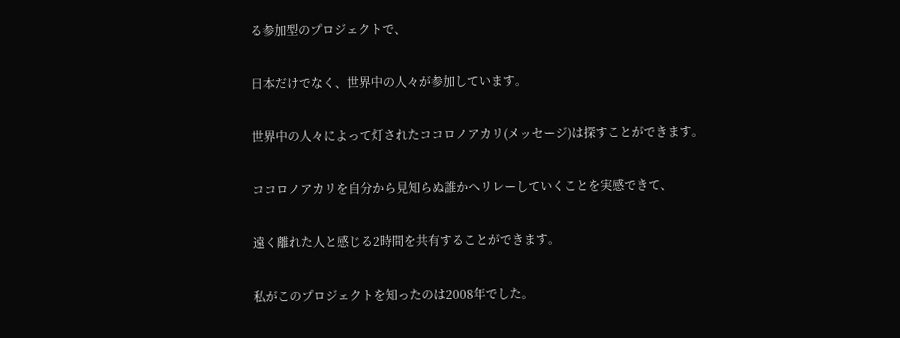る参加型のプロジェクトで、

日本だけでなく、世界中の人々が参加しています。

世界中の人々によって灯されたココロノアカリ(メッセージ)は探すことができます。

ココロノアカリを自分から見知らぬ誰かへリレーしていくことを実感できて、

遠く離れた人と感じる2時間を共有することができます。

私がこのプロジェクトを知ったのは2008年でした。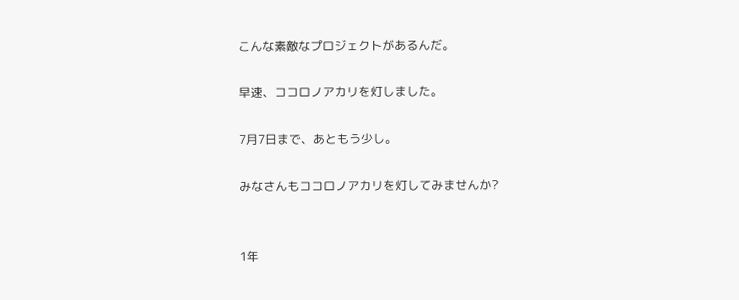こんな素敵なプロジェクトがあるんだ。

早速、ココロノアカリを灯しました。

7月7日まで、あともう少し。

みなさんもココロノアカリを灯してみませんか?


1年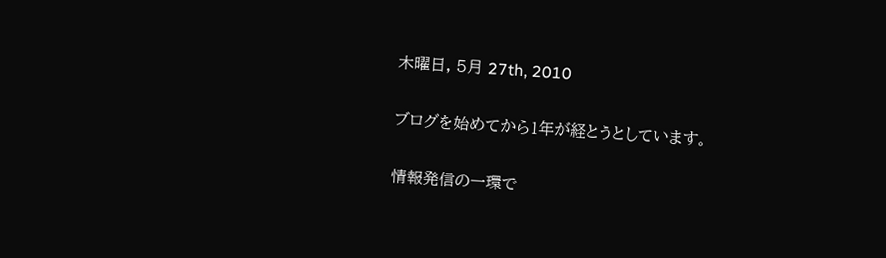木曜日, 5月 27th, 2010

ブログを始めてから1年が経とうとしています。

情報発信の一環で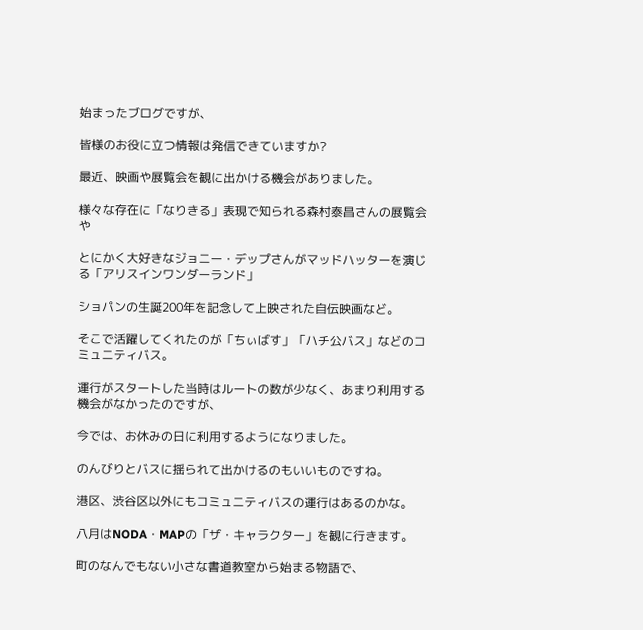始まったブログですが、

皆様のお役に立つ情報は発信できていますか?

最近、映画や展覧会を観に出かける機会がありました。

様々な存在に「なりきる」表現で知られる森村泰昌さんの展覧会や

とにかく大好きなジョニー・デップさんがマッドハッターを演じる「アリスインワンダーランド」

ショパンの生誕200年を記念して上映された自伝映画など。

そこで活躍してくれたのが「ちぃばす」「ハチ公バス」などのコミュニティバス。

運行がスタートした当時はルートの数が少なく、あまり利用する機会がなかったのですが、

今では、お休みの日に利用するようになりました。

のんびりとバスに揺られて出かけるのもいいものですね。

港区、渋谷区以外にもコミュニティバスの運行はあるのかな。

八月はNODA・MAPの「ザ・キャラクター」を観に行きます。

町のなんでもない小さな書道教室から始まる物語で、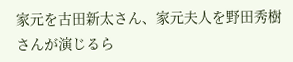家元を古田新太さん、家元夫人を野田秀樹さんが演じるら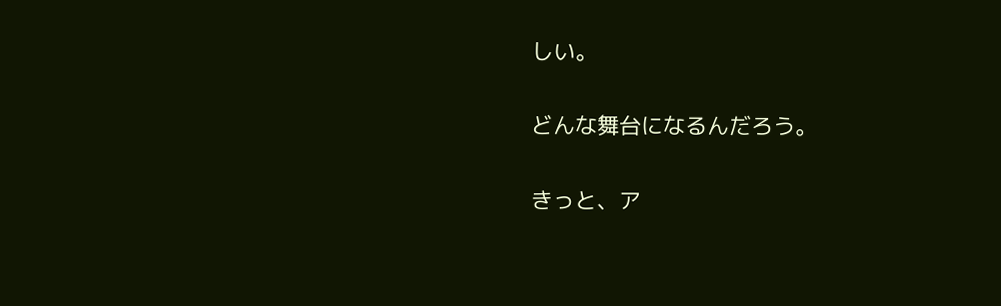しい。

どんな舞台になるんだろう。

きっと、ア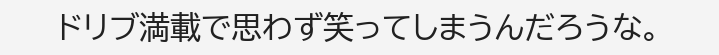ドリブ満載で思わず笑ってしまうんだろうな。